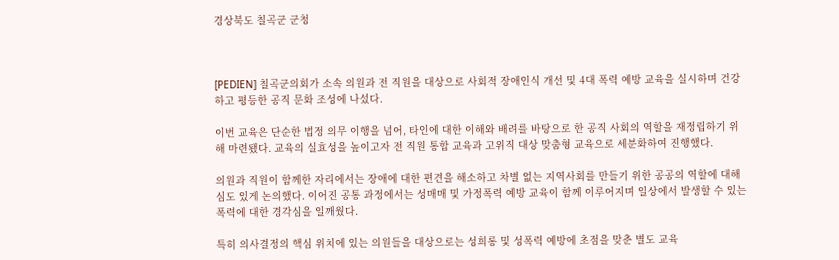경상북도 칠곡군 군청



[PEDIEN] 칠곡군의회가 소속 의원과 전 직원을 대상으로 사회적 장애인식 개선 및 4대 폭력 예방 교육을 실시하며 건강하고 평등한 공직 문화 조성에 나섰다.

이번 교육은 단순한 법정 의무 이행을 넘어, 타인에 대한 이해와 배려를 바탕으로 한 공직 사회의 역할을 재정립하기 위해 마련됐다. 교육의 실효성을 높이고자 전 직원 통합 교육과 고위직 대상 맞춤형 교육으로 세분화하여 진행했다.

의원과 직원이 함께한 자리에서는 장애에 대한 편견을 해소하고 차별 없는 지역사회를 만들기 위한 공공의 역할에 대해 심도 있게 논의했다. 이어진 공통 과정에서는 성매매 및 가정폭력 예방 교육이 함께 이루어지며 일상에서 발생할 수 있는 폭력에 대한 경각심을 일깨웠다.

특히 의사결정의 핵심 위치에 있는 의원들을 대상으로는 성희롱 및 성폭력 예방에 초점을 맞춘 별도 교육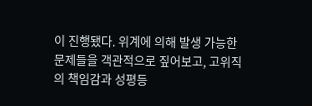이 진행됐다. 위계에 의해 발생 가능한 문제들을 객관적으로 짚어보고, 고위직의 책임감과 성평등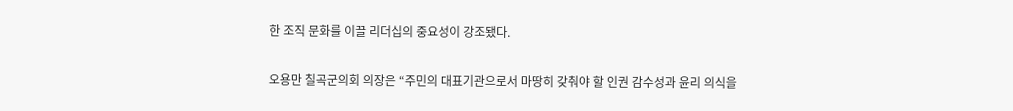한 조직 문화를 이끌 리더십의 중요성이 강조됐다.

오용만 칠곡군의회 의장은 “주민의 대표기관으로서 마땅히 갖춰야 할 인권 감수성과 윤리 의식을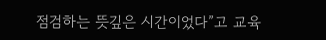점검하는 뜻깊은 시간이었다”고 교육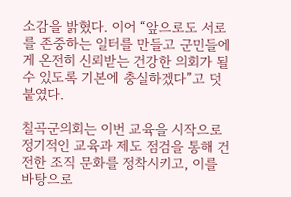소감을 밝혔다. 이어 “앞으로도 서로를 존중하는 일터를 만들고 군민들에게 온전히 신뢰받는 건강한 의회가 될 수 있도록 기본에 충실하겠다”고 덧붙였다.

칠곡군의회는 이번 교육을 시작으로 정기적인 교육과 제도 점검을 통해 건전한 조직 문화를 정착시키고, 이를 바탕으로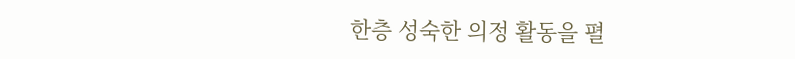한층 성숙한 의정 활동을 펼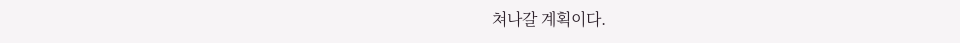쳐나갈 계획이다.